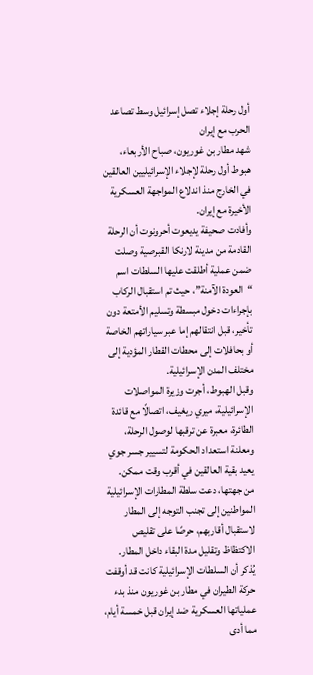أول رحلة إجلاء تصل إسرائيل وسط تصاعد الحرب مع إيران
شهد مطار بن غوريون، صباح الأربعاء، هبوط أول رحلة لإجلاء الإسرائيليين العالقين في الخارج منذ اندلاع المواجهة العسكرية الأخيرة مع إيران.
وأفادت صحيفة يديعوت أحرونوت أن الرحلة القادمة من مدينة لارنكا القبرصية وصلت ضمن عملية أطلقت عليها السلطات اسم “العودة الآمنة”، حيث تم استقبال الركاب بإجراءات دخول مبسطة وتسليم الأمتعة دون تأخير، قبل انتقالهم إما عبر سياراتهم الخاصة أو بحافلات إلى محطات القطار المؤدية إلى مختلف المدن الإسرائيلية.
وقبل الهبوط، أجرت وزيرة المواصلات الإسرائيلية، ميري ريغيف، اتصالًا مع قائدة الطائرة، معبرة عن ترقبها لوصول الرحلة، ومعلنة استعداد الحكومة لتسيير جسر جوي يعيد بقية العالقين في أقرب وقت ممكن.
من جهتها، دعت سلطة المطارات الإسرائيلية المواطنين إلى تجنب التوجه إلى المطار لاستقبال أقاربهم، حرصًا على تقليص الاكتظاظ وتقليل مدة البقاء داخل المطار.
يُذكر أن السلطات الإسرائيلية كانت قد أوقفت حركة الطيران في مطار بن غوريون منذ بدء عملياتها العسكرية ضد إيران قبل خمسة أيام، مما أدى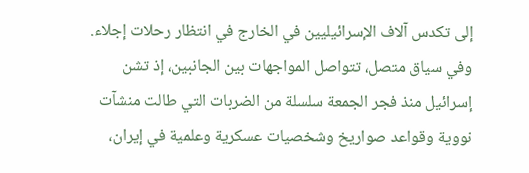إلى تكدس آلاف الإسرائيليين في الخارج في انتظار رحلات إجلاء.
وفي سياق متصل، تتواصل المواجهات بين الجانبين، إذ تشن إسرائيل منذ فجر الجمعة سلسلة من الضربات التي طالت منشآت نووية وقواعد صواريخ وشخصيات عسكرية وعلمية في إيران،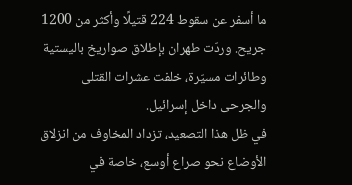ما أسفر عن سقوط 224 قتيلًا وأكثر من 1200 جريح. وردّت طهران بإطلاق صواريخ باليستية وطائرات مسيّرة، خلفت عشرات القتلى والجرحى داخل إسرائيل.
في ظل هذا التصعيد، تزداد المخاوف من انزلاق الأوضاع نحو صراع أوسع، خاصة في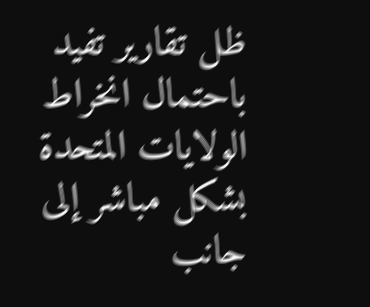ظل تقارير تفيد باحتمال انخراط الولايات المتحدة بشكل مباشر إلى جانب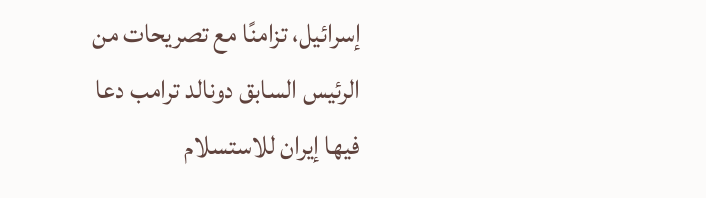إسرائيل، تزامنًا مع تصريحات من الرئيس السابق دونالد ترامب دعا فيها إيران للاستسلام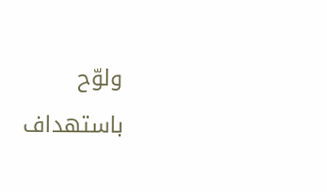ولوّح باستهداف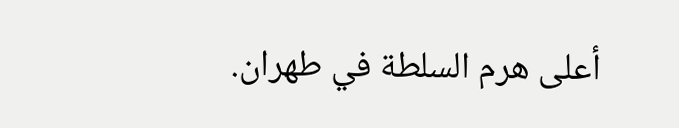أعلى هرم السلطة في طهران.